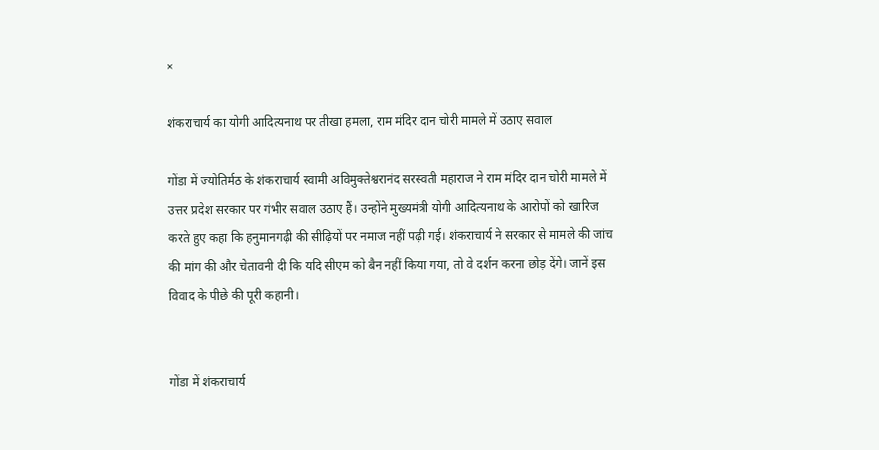×

शंकराचार्य का योगी आदित्यनाथ पर तीखा हमला, राम मंदिर दान चोरी मामले में उठाए सवाल

गोंडा में ज्योतिर्मठ के शंकराचार्य स्वामी अविमुक्तेश्वरानंद सरस्वती महाराज ने राम मंदिर दान चोरी मामले में उत्तर प्रदेश सरकार पर गंभीर सवाल उठाए हैं। उन्होंने मुख्यमंत्री योगी आदित्यनाथ के आरोपों को खारिज करते हुए कहा कि हनुमानगढ़ी की सीढ़ियों पर नमाज नहीं पढ़ी गई। शंकराचार्य ने सरकार से मामले की जांच की मांग की और चेतावनी दी कि यदि सीएम को बैन नहीं किया गया, तो वे दर्शन करना छोड़ देंगे। जानें इस विवाद के पीछे की पूरी कहानी।


गोंडा में शंकराचार्य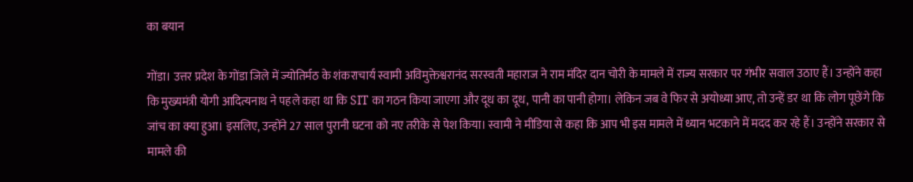का बयान

गोंडा। उत्तर प्रदेश के गोंडा जिले में ज्योतिर्मठ के शंकराचार्य स्वामी अविमुक्तेश्वरानंद सरस्वती महाराज ने राम मंदिर दान चोरी के मामले में राज्य सरकार पर गंभीर सवाल उठाए हैं। उन्होंने कहा कि मुख्यमंत्री योगी आदित्यनाथ ने पहले कहा था कि SIT का गठन किया जाएगा और दूध का दूध, पानी का पानी होगा। लेकिन जब वे फिर से अयोध्या आए, तो उन्हें डर था कि लोग पूछेंगे कि जांच का क्या हुआ। इसलिए, उन्होंने 27 साल पुरानी घटना को नए तरीके से पेश किया। स्वामी ने मीडिया से कहा कि आप भी इस मामले में ध्यान भटकाने में मदद कर रहे हैं। उन्होंने सरकार से मामले की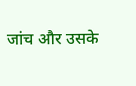जांच और उसके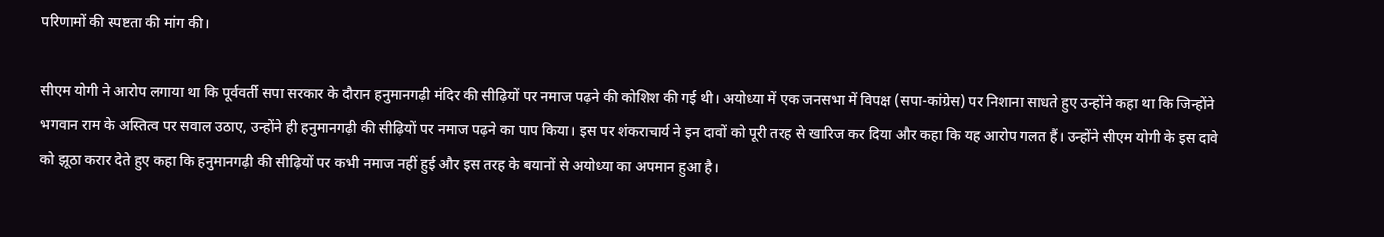परिणामों की स्पष्टता की मांग की।

सीएम योगी ने आरोप लगाया था कि पूर्ववर्ती सपा सरकार के दौरान हनुमानगढ़ी मंदिर की सीढ़ियों पर नमाज पढ़ने की कोशिश की गई थी। अयोध्या में एक जनसभा में विपक्ष (सपा-कांग्रेस) पर निशाना साधते हुए उन्होंने कहा था कि जिन्होंने भगवान राम के अस्तित्व पर सवाल उठाए, उन्होंने ही हनुमानगढ़ी की सीढ़ियों पर नमाज पढ़ने का पाप किया। इस पर शंकराचार्य ने इन दावों को पूरी तरह से खारिज कर दिया और कहा कि यह आरोप गलत हैं। उन्होंने सीएम योगी के इस दावे को झूठा करार देते हुए कहा कि हनुमानगढ़ी की सीढ़ियों पर कभी नमाज नहीं हुई और इस तरह के बयानों से अयोध्या का अपमान हुआ है।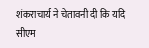शंकराचार्य ने चेतावनी दी कि यदि सीएम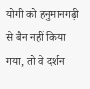योगी को हनुमानगढ़ी से बैन नहीं किया गया, तो वे दर्शन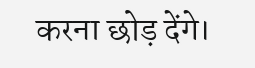करना छोड़ देंगे।